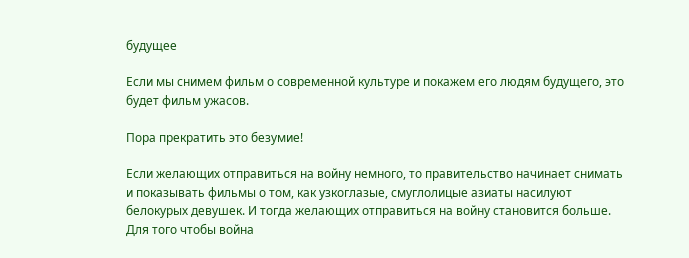будущее

Если мы снимем фильм о современной культуре и покажем его людям будущего, это будет фильм ужасов.

Пора прекратить это безумие!

Если желающих отправиться на войну немного, то правительство начинает снимать и показывать фильмы о том, как узкоглазые, смуглолицые азиаты насилуют белокурых девушек. И тогда желающих отправиться на войну становится больше. Для того чтобы война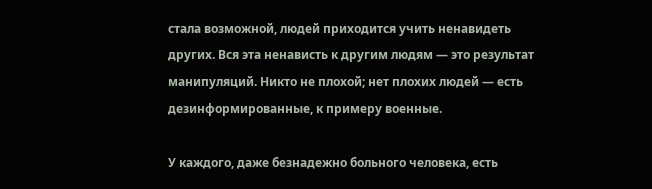стала возможной, людей приходится учить ненавидеть других. Вся эта ненависть к другим людям — это результат манипуляций. Никто не плохой; нет плохих людей — есть дезинформированные, к примеру военные.

У каждого, даже безнадежно больного человека, есть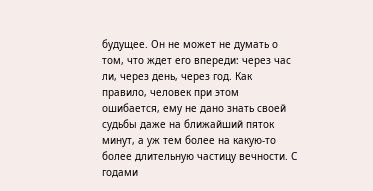будущее. Он не может не думать о том, что ждет его впереди: через час ли, через день, через год. Как правило, человек при этом ошибается, ему не дано знать своей судьбы даже на ближайший пяток минут, а уж тем более на какую-то более длительную частицу вечности. С годами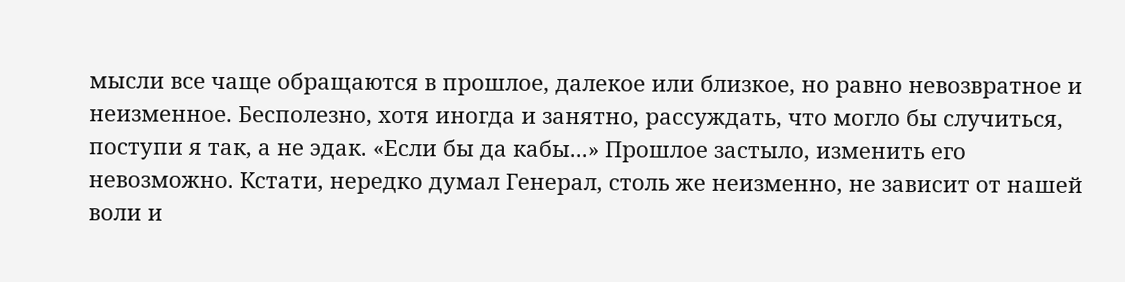мысли все чаще обращаются в прошлое, далекое или близкое, но равно невозвратное и неизменное. Бесполезно, хотя иногда и занятно, рассуждать, что могло бы случиться, поступи я так, а не эдак. «Если бы да кабы...» Прошлое застыло, изменить его невозможно. Кстати, нередко думал Генерал, столь же неизменно, не зависит от нашей воли и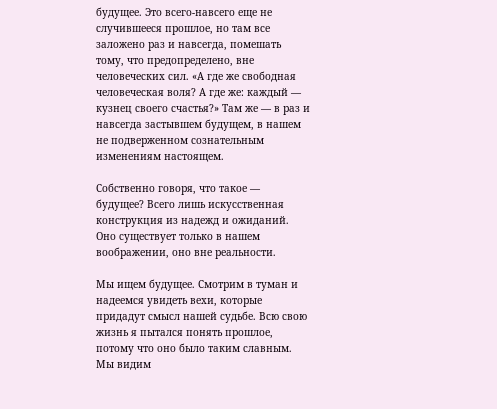будущее. Это всего-навсего еще не случившееся прошлое, но там все заложено раз и навсегда, помешать тому, что предопределено, вне человеческих сил. «А где же свободная человеческая воля? А где же: каждый — кузнец своего счастья?» Там же — в раз и навсегда застывшем будущем, в нашем не подверженном сознательным изменениям настоящем.

Собственно говоря, что такое — будущее? Всего лишь искусственная конструкция из надежд и ожиданий. Оно существует только в нашем воображении, оно вне реальности.

Мы ищем будущее. Смотрим в туман и надеемся увидеть вехи, которые придадут смысл нашей судьбе. Всю свою жизнь я пытался понять прошлое, потому что оно было таким славным. Мы видим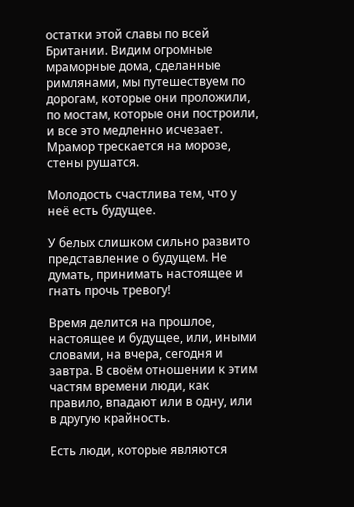остатки этой славы по всей Британии. Видим огромные мраморные дома, сделанные римлянами, мы путешествуем по дорогам, которые они проложили, по мостам, которые они построили, и все это медленно исчезает. Мрамор трескается на морозе, стены рушатся.

Молодость счастлива тем, что у неё есть будущее.

У белых слишком сильно развито представление о будущем. Не думать, принимать настоящее и гнать прочь тревогу!

Время делится на прошлое, настоящее и будущее, или, иными словами, на вчера, сегодня и завтра. В своём отношении к этим частям времени люди, как правило, впадают или в одну, или в другую крайность.

Есть люди, которые являются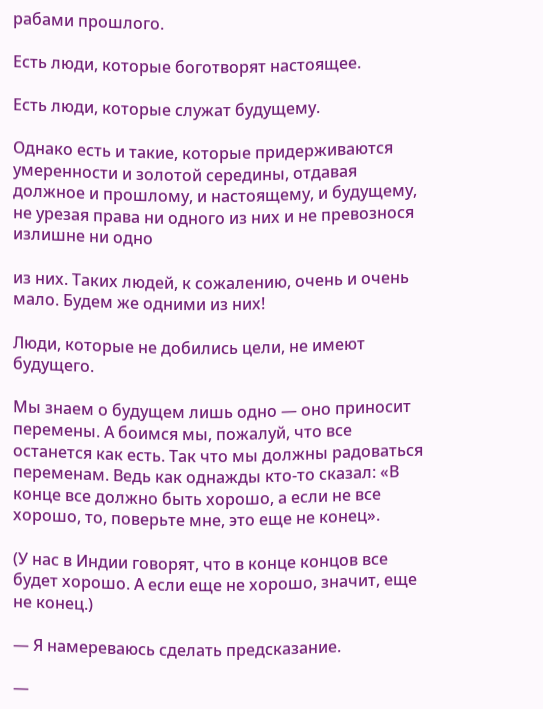рабами прошлого.

Есть люди, которые боготворят настоящее.

Есть люди, которые служат будущему.

Однако есть и такие, которые придерживаются умеренности и золотой середины, отдавая должное и прошлому, и настоящему, и будущему, не урезая права ни одного из них и не превознося излишне ни одно

из них. Таких людей, к сожалению, очень и очень мало. Будем же одними из них!

Люди, которые не добились цели, не имеют будущего.

Мы знаем о будущем лишь одно — оно приносит перемены. А боимся мы, пожалуй, что все останется как есть. Так что мы должны радоваться переменам. Ведь как однажды кто-то сказал: «В конце все должно быть хорошо, а если не все хорошо, то, поверьте мне, это еще не конец».

(У нас в Индии говорят, что в конце концов все будет хорошо. А если еще не хорошо, значит, еще не конец.)

— Я намереваюсь сделать предсказание.

—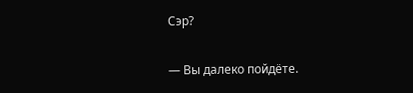Сэр?

— Вы далеко пойдёте.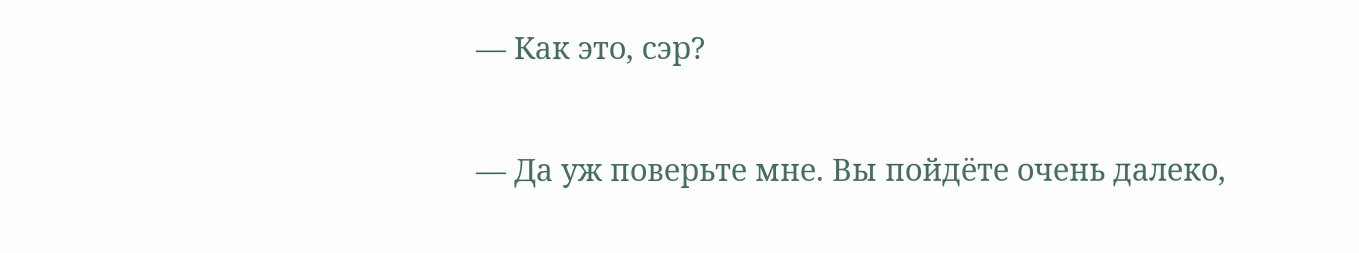— Как это, сэр?

— Да уж поверьте мне. Вы пойдёте очень далеко,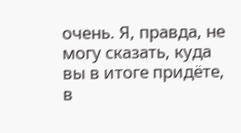очень. Я, правда, не могу сказать, куда вы в итоге придёте, в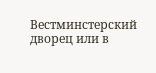Вестминстерский дворец или в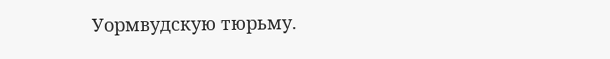Уормвудскую тюрьму.